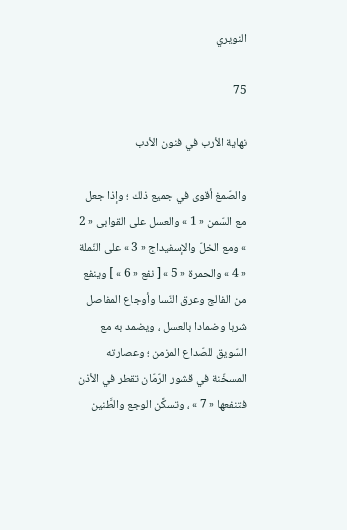النويري

75

نهاية الأرب في فنون الأدب

والصّمغ أقوى في جميع ذلك ؛ وإذا جعل مع السّمن « 1 » والعسل على القوابى « 2 » ومع الخلّ والإسفيداج « 3 » على النّملة « 4 » والحمرة « 5 » [ نفع « 6 » ] وينفع من الفالج وعرق النّسا وأوجاع المفاصل شربا وضمادا بالعسل ، ويضمد به مع السّويق للصّداع المزمن ؛ وعصارته المسخّنة في قشور الرّمّان تقطر في الأذن فتنفعها « 7 » ، وتسكَّن الوجع والطَّنين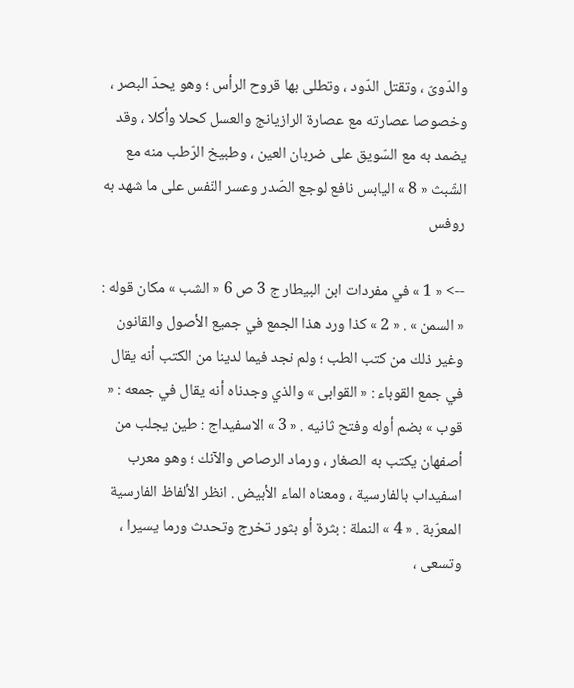والدّوىّ ، وتقتل الدّود ، وتطلى بها قروح الرأس ؛ وهو يحدّ البصر ، وخصوصا عصارته مع عصارة الرازيانج والعسل كحلا وأكلا ، وقد يضمد به مع السّويق على ضربان العين ، وطبيخ الرّطب منه مع الشّبث « 8 » اليابس نافع لوجع الصّدر وعسر النّفس على ما شهد به روفس

--> « 1 » في مفردات ابن البيطار ج 3 ص 6 « الشب » مكان قوله : « السمن » . « 2 » كذا ورد هذا الجمع في جميع الأصول والقانون وغير ذلك من كتب الطب ؛ ولم نجد فيما لدينا من الكتب أنه يقال في جمع القوباء : « القوابى » والذي وجدناه أنه يقال في جمعه : « قوب » بضم أوله وفتح ثانيه . « 3 » الاسفيداج : طين يجلب من أصفهان يكتب به الصغار ، ورماد الرصاص والآنك ؛ وهو معرب اسفيداب بالفارسية ، ومعناه الماء الأبيض . انظر الألفاظ الفارسية المعرّبة . « 4 » النملة : بثرة أو بثور تخرج وتحدث ورما يسيرا ، وتسعى ،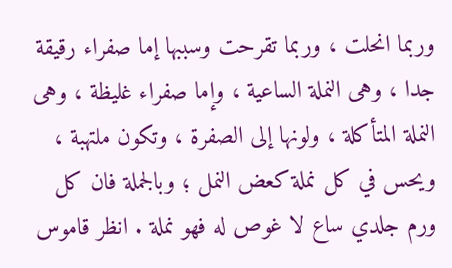وربما انحلت ، وربما تقرحت وسببها إما صفراء رقيقة جدا ، وهى النملة الساعية ، وإما صفراء غليظة ، وهى النملة المتأكلة ، ولونها إلى الصفرة ، وتكون ملتهبة ، ويحس في كل نملة كعض النمل ؛ وبالجملة فان كل ورم جلدي ساع لا غوص له فهو نملة . انظر قاموس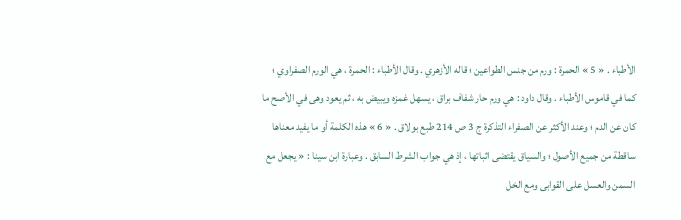الأطباء . « 5 » الحمرة : ورم من جنس الطواعين ؛ قاله الأزهري . وقال الأطباء : الحمرة ، هي الورم الصفراوي ؛ كما في قاموس الأطباء . وقال داود : هي ورم حار شفاف براق ، يسهل غمزه ويبيض به ، ثم يعود وهى في الأصح ما كان عن الدم ؛ وعند الأكثر عن الصفراء التذكرة ج 3 ص 214 طبع بولاق . « 6 » هذه الكلمة أو ما يفيد معناها ساقطة من جميع الأصول ؛ والسياق يقتضى اثباتها ، إذ هي جواب الشرط السابق . وعبارة ابن سينا : « يجعل مع السمن والعسل على القوابى ومع الخل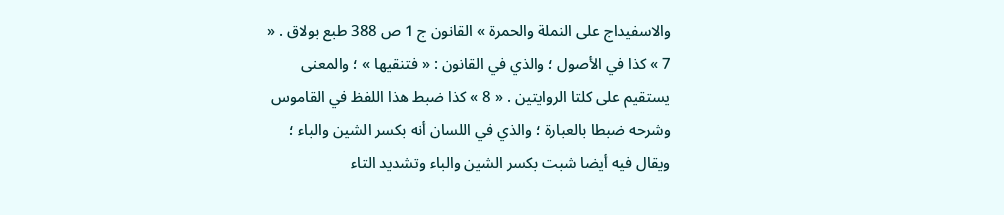والاسفيداج على النملة والحمرة » القانون ج 1 ص 388 طبع بولاق . « 7 » كذا في الأصول ؛ والذي في القانون : « فتنقيها » ؛ والمعنى يستقيم على كلتا الروايتين . « 8 » كذا ضبط هذا اللفظ في القاموس وشرحه ضبطا بالعبارة ؛ والذي في اللسان أنه بكسر الشين والباء ؛ ويقال فيه أيضا شبت بكسر الشين والباء وتشديد التاء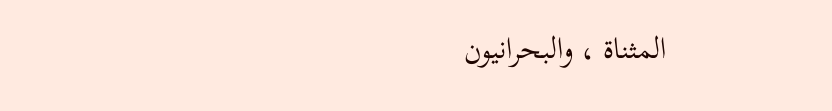المثناة ، والبحرانيون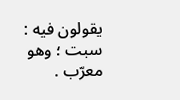يقولون فيه : سبت ؛ وهو معرّب .